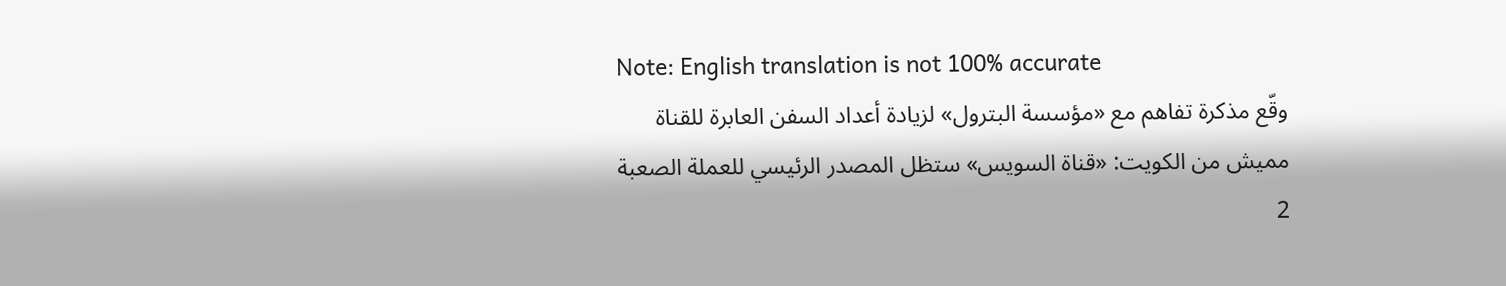Note: English translation is not 100% accurate
وقّع مذكرة تفاهم مع «مؤسسة البترول» لزيادة أعداد السفن العابرة للقناة
مميش من الكويت: «قناة السويس» ستظل المصدر الرئيسي للعملة الصعبة
2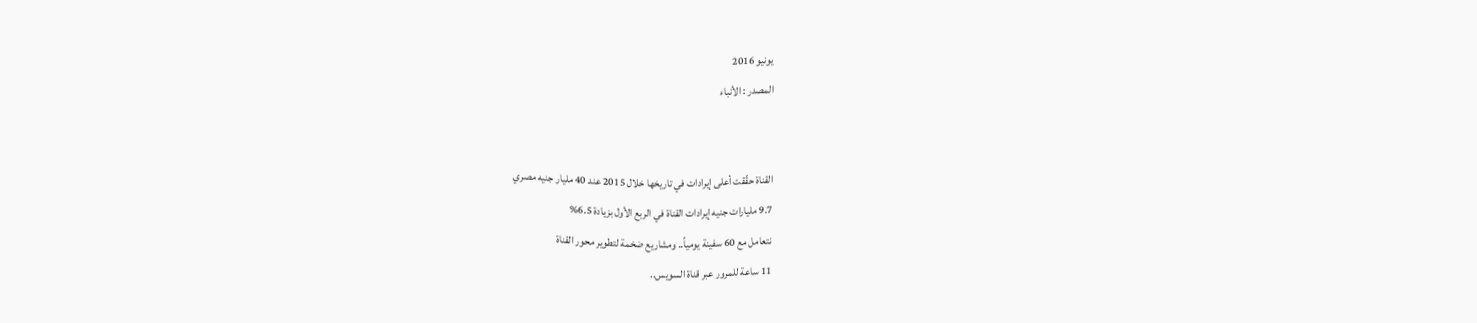يونيو 2016
المصدر : الأنباء


القناة حقّقت أعلى إيرادات في تاريخها خلال 2015 عند 40 مليار جنيه مصري
9.7 مليارات جنيه إيرادات القناة في الربع الأول بزيادة 6.5%
نتعامل مع 60 سفينة يومياً.. ومشاريع ضخمة لتطوير محور القناة
11 ساعة للمرور عبر قناة السويس..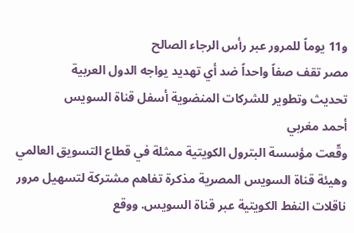و11 يوماً للمرور عبر رأس الرجاء الصالح
مصر تقف صفاً واحداً ضد أي تهديد يواجه الدول العربية
تحديث وتطوير للشركات المنضوية أسفل قناة السويس
أحمد مغربي
وقّعت مؤسسة البترول الكويتية ممثلة في قطاع التسويق العالمي وهيئة قناة السويس المصرية مذكرة تفاهم مشتركة لتسهيل مرور ناقلات النفط الكويتية عبر قناة السويس. ووقع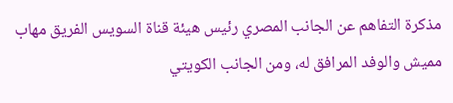مذكرة التفاهم عن الجانب المصري رئيس هيئة قناة السويس الفريق مهاب مميش والوفد المرافق له، ومن الجانب الكويتي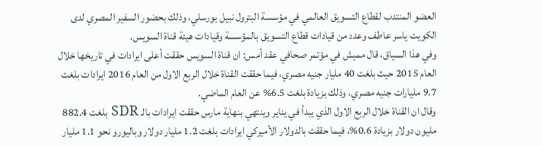العضو المنتدب لقطاع التسويق العالمي في مؤسسة البترول نبيل بورسلي، وذلك بحضور السفير المصري لدى الكويت ياسر عاطف وعدد من قيادات قطاع التسويق بالمؤسسة وقيادات هيئة قناة السويس.
وفي هذا السياق، قال مميش في مؤتمر صحافي عقد أمس: ان قناة السويس حققت أعلى ايرادات في تاريخها خلال العام 2015 حيث بلغت 40 مليار جنيه مصري، فيما حققت القناة خلال الربع الاول من العام 2016 ايرادات بلغت 9.7 مليارات جنيه مصري، وذلك بزيادة بلغت 6.5% عن العام الماضي.
وقال ان القناة خلال الربع الاول الذي يبدأ في يناير وينتهي بنهاية مارس حققت ايرادات بالـ SDR بلغت 882.4 مليون دولار بزيادة 0.6%، فيما حققت بالدولار الأميركي ايرادات بلغت 1.2 مليار دولار وباليورو نحو 1.1 مليار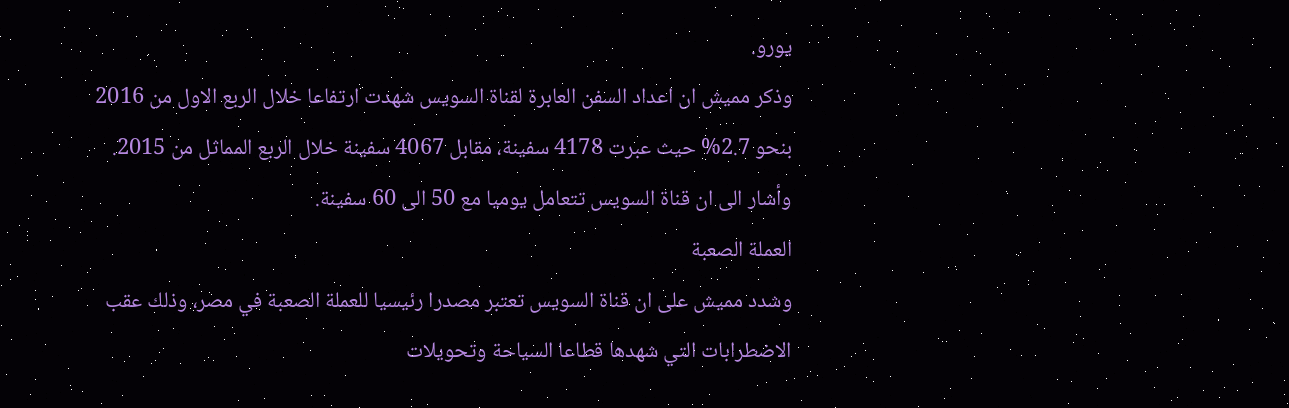يورو.
وذكر مميش ان اعداد السفن العابرة لقناة السويس شهدت ارتفاعا خلال الربع الاول من 2016 بنحو 2.7% حيث عبرت 4178 سفينة، مقابل 4067 سفينة خلال الربع المماثل من 2015.
وأشار الى ان قناة السويس تتعامل يوميا مع 50 الى 60 سفينة.
العملة الصعبة
وشدد مميش على ان قناة السويس تعتبر مصدرا رئيسيا للعملة الصعبة في مصر، وذلك عقب الاضطرابات التي شهدها قطاعا السياحة وتحويلات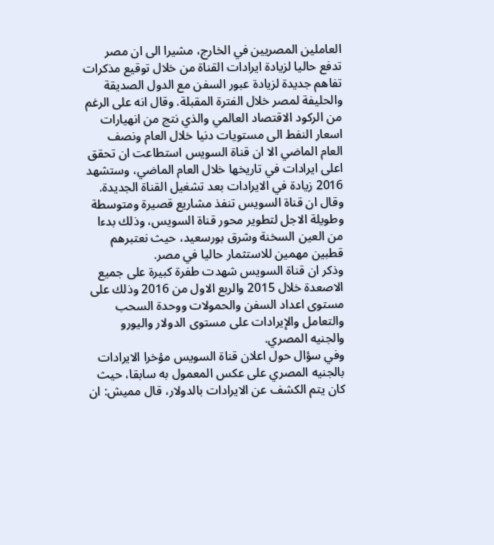العاملين المصريين في الخارج، مشيرا الى ان مصر تدفع حاليا لزيادة ايرادات القناة من خلال توقيع مذكرات تفاهم جديدة لزيادة عبور السفن مع الدول الصديقة والحليفة لمصر خلال الفترة المقبلة. وقال انه على الرغم من الركود الاقتصاد العالمي والذي نتج من انهيارات اسعار النفط الى مستويات دنيا خلال العام ونصف العام الماضي الا ان قناة السويس استطاعت ان تحقق اعلى ايرادات في تاريخها خلال العام الماضي، وستشهد 2016 زيادة في الايرادات بعد تشغيل القناة الجديدة.
وقال ان قناة السويس تنفذ مشاريع قصيرة ومتوسطة وطويلة الاجل لتطوير محور قناة السويس، وذلك بدءا من العين السخنة وشرق بورسعيد، حيث نعتبرهم قطبين مهمين للاستثمار حاليا في مصر.
وذكر ان قناة السويس شهدت طفرة كبيرة على جميع الاصعدة خلال 2015 والربع الاول من 2016 وذلك على مستوى اعداد السفن والحمولات ووحدة السحب والتعامل والإيرادات على مستوى الدولار واليورو والجنيه المصري.
وفي سؤال حول اعلان قناة السويس مؤخرا الايرادات بالجنيه المصري على عكس المعمول به سابقا، حيث كان يتم الكشف عن الايرادات بالدولار، قال مميش: ان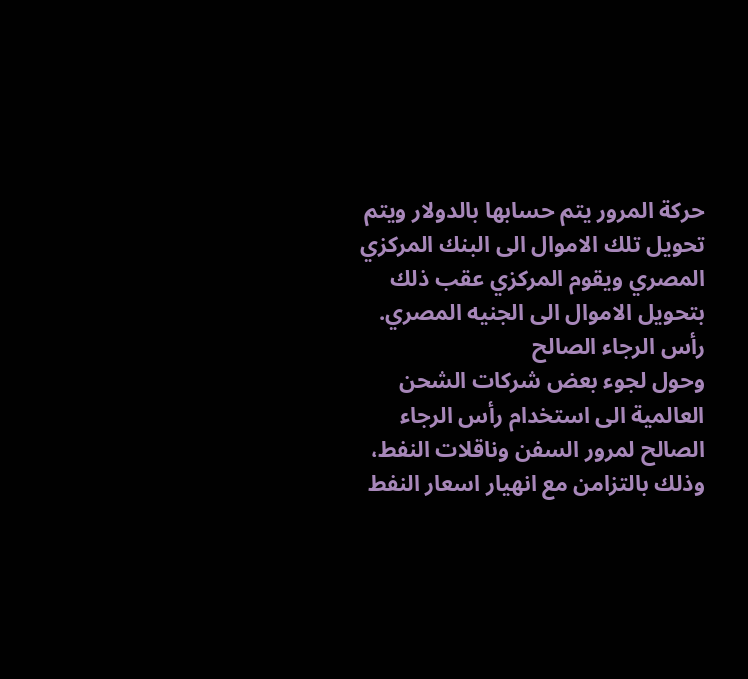حركة المرور يتم حسابها بالدولار ويتم تحويل تلك الاموال الى البنك المركزي المصري ويقوم المركزي عقب ذلك بتحويل الاموال الى الجنيه المصري.
رأس الرجاء الصالح
وحول لجوء بعض شركات الشحن العالمية الى استخدام رأس الرجاء الصالح لمرور السفن وناقلات النفط، وذلك بالتزامن مع انهيار اسعار النفط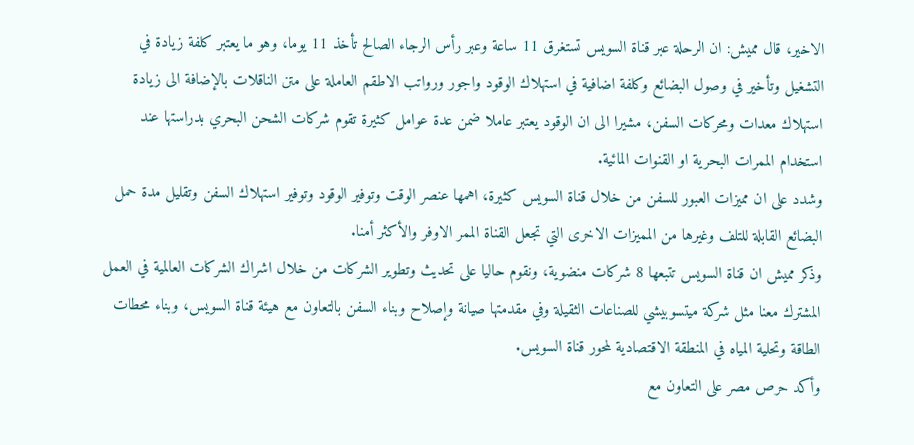الاخير، قال مميش: ان الرحلة عبر قناة السويس تستغرق 11 ساعة وعبر رأس الرجاء الصالح تأخذ 11 يوما، وهو ما يعتبر كلفة زيادة في التشغيل وتأخير في وصول البضائع وكلفة اضافية في استهلاك الوقود واجور ورواتب الاطقم العاملة على متن الناقلات بالإضافة الى زيادة استهلاك معدات ومحركات السفن، مشيرا الى ان الوقود يعتبر عاملا ضمن عدة عوامل كثيرة تقوم شركات الشحن البحري بدراستها عند استخدام الممرات البحرية او القنوات المائية.
وشدد على ان مميزات العبور للسفن من خلال قناة السويس كثيرة، اهمها عنصر الوقت وتوفير الوقود وتوفير استهلاك السفن وتقليل مدة حمل البضائع القابلة للتلف وغيرها من المميزات الاخرى التي تجعل القناة الممر الاوفر والأكثر أمنا.
وذكر مميش ان قناة السويس تتبعها 8 شركات منضوية، ونقوم حاليا على تحديث وتطوير الشركات من خلال اشراك الشركات العالمية في العمل المشترك معنا مثل شركة ميتسوبيشي للصناعات الثقيلة وفي مقدمتها صيانة وإصلاح وبناء السفن بالتعاون مع هيئة قناة السويس، وبناء محطات الطاقة وتحلية المياه في المنطقة الاقتصادية لمحور قناة السويس.
وأكد حرص مصر على التعاون مع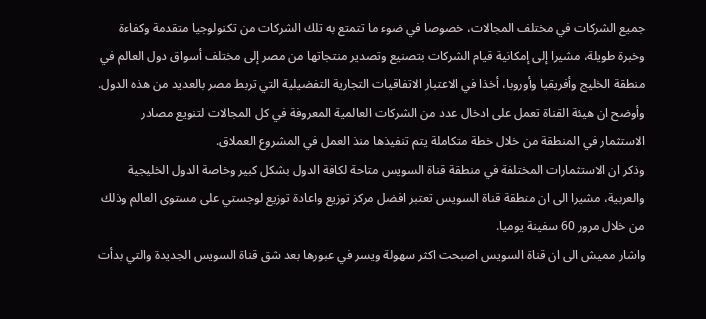جميع الشركات في مختلف المجالات، خصوصا في ضوء ما تتمتع به تلك الشركات من تكنولوجيا متقدمة وكفاءة وخبرة طويلة، مشيرا إلى إمكانية قيام الشركات بتصنيع وتصدير منتجاتها من مصر إلى مختلف أسواق دول العالم في منطقة الخليج وأفريقيا وأوروبا، أخذا في الاعتبار الاتفاقيات التجارية التفضيلية التي تربط مصر بالعديد من هذه الدول.
وأوضح ان هيئة القناة تعمل على ادخال عدد من الشركات العالمية المعروفة في كل المجالات لتنويع مصادر الاستثمار في المنطقة من خلال خطة متكاملة يتم تنفيذها منذ العمل في المشروع العملاق.
وذكر ان الاستثمارات المختلفة في منطقة قناة السويس متاحة لكافة الدول بشكل كبير وخاصة الدول الخليجية والعربية، مشيرا الى ان منطقة قناة السويس تعتبر افضل مركز توزيع واعادة توزيع لوجستي على مستوى العالم وذلك من خلال مرور 60 سفينة يوميا.
واشار مميش الى ان قناة السويس اصبحت اكثر سهولة ويسر في عبورها بعد شق قناة السويس الجديدة والتي بدأت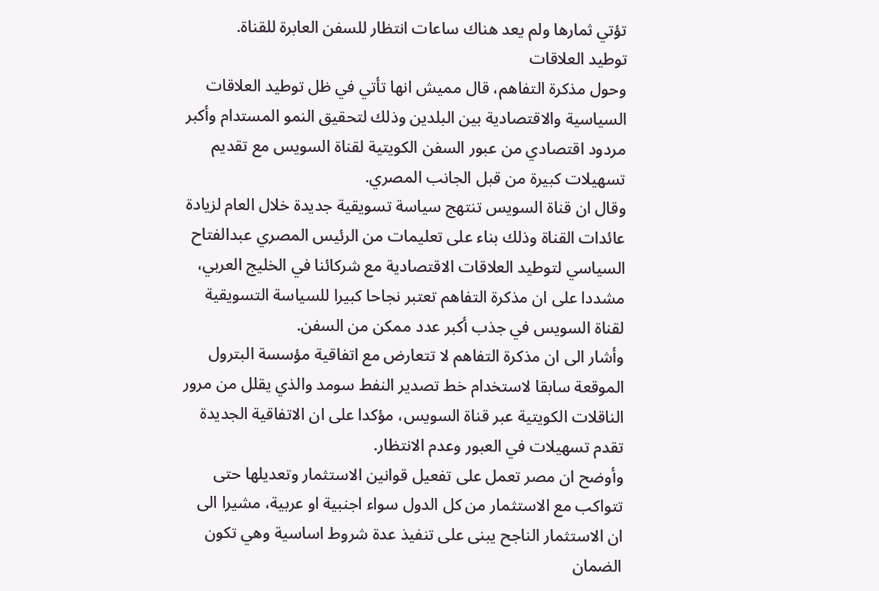تؤتي ثمارها ولم يعد هناك ساعات انتظار للسفن العابرة للقناة.
توطيد العلاقات
وحول مذكرة التفاهم، قال مميش انها تأتي في ظل توطيد العلاقات السياسية والاقتصادية بين البلدين وذلك لتحقيق النمو المستدام وأكبر مردود اقتصادي من عبور السفن الكويتية لقناة السويس مع تقديم تسهيلات كبيرة من قبل الجانب المصري.
وقال ان قناة السويس تنتهج سياسة تسويقية جديدة خلال العام لزيادة عائدات القناة وذلك بناء على تعليمات من الرئيس المصري عبدالفتاح السياسي لتوطيد العلاقات الاقتصادية مع شركائنا في الخليج العربي، مشددا على ان مذكرة التفاهم تعتبر نجاحا كبيرا للسياسة التسويقية لقناة السويس في جذب أكبر عدد ممكن من السفن.
وأشار الى ان مذكرة التفاهم لا تتعارض مع اتفاقية مؤسسة البترول الموقعة سابقا لاستخدام خط تصدير النفط سومد والذي يقلل من مرور الناقلات الكويتية عبر قناة السويس، مؤكدا على ان الاتفاقية الجديدة تقدم تسهيلات في العبور وعدم الانتظار.
وأوضح ان مصر تعمل على تفعيل قوانين الاستثمار وتعديلها حتى تتواكب مع الاستثمار من كل الدول سواء اجنبية او عربية، مشيرا الى ان الاستثمار الناجح يبنى على تنفيذ عدة شروط اساسية وهي تكون الضمان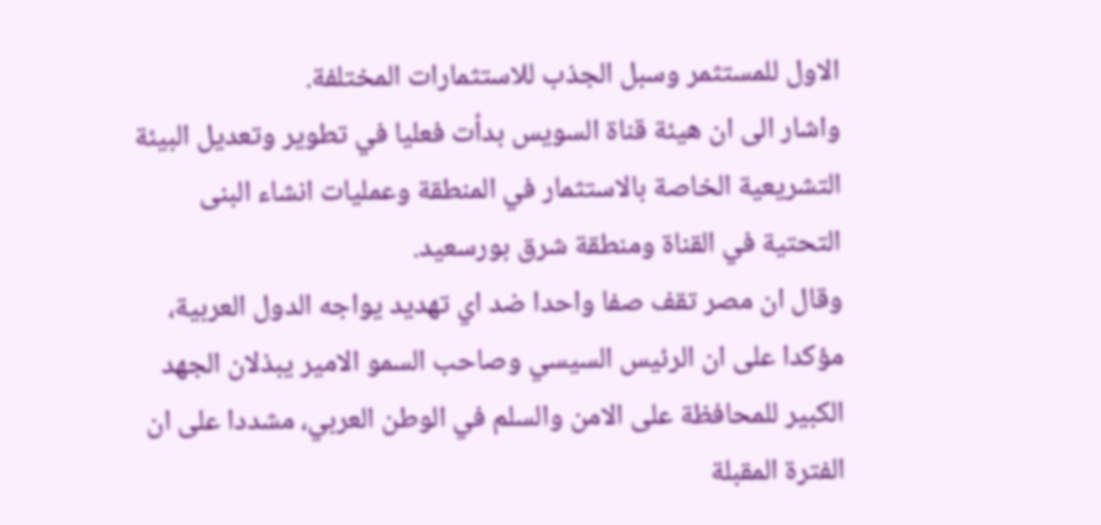الاول للمستثمر وسبل الجذب للاستثمارات المختلفة.
واشار الى ان هيئة قناة السويس بدأت فعليا في تطوير وتعديل البيئة التشريعية الخاصة بالاستثمار في المنطقة وعمليات انشاء البنى التحتية في القناة ومنطقة شرق بورسعيد.
وقال ان مصر تقف صفا واحدا ضد اي تهديد يواجه الدول العربية، مؤكدا على ان الرئيس السيسي وصاحب السمو الامير يبذلان الجهد الكبير للمحافظة على الامن والسلم في الوطن العربي، مشددا على ان الفترة المقبلة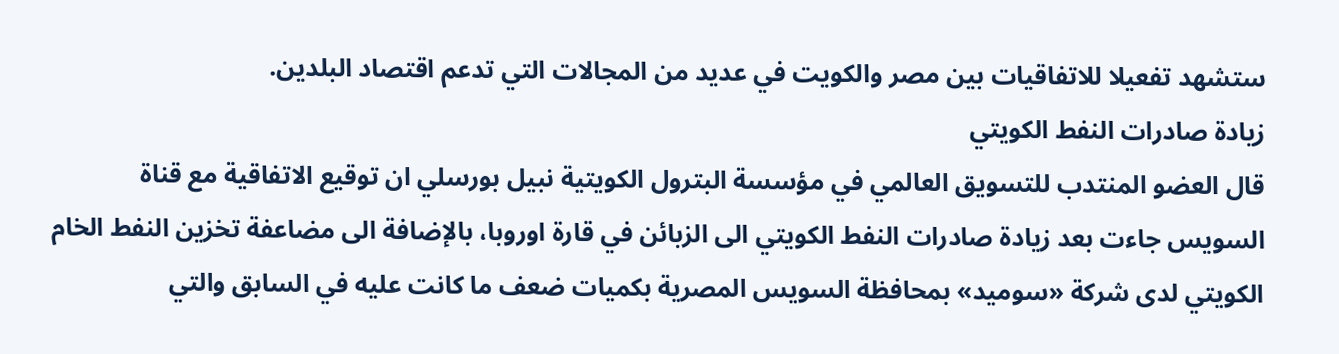ستشهد تفعيلا للاتفاقيات بين مصر والكويت في عديد من المجالات التي تدعم اقتصاد البلدين.
زيادة صادرات النفط الكويتي
قال العضو المنتدب للتسويق العالمي في مؤسسة البترول الكويتية نبيل بورسلي ان توقيع الاتفاقية مع قناة السويس جاءت بعد زيادة صادرات النفط الكويتي الى الزبائن في قارة اوروبا، بالإضافة الى مضاعفة تخزين النفط الخام الكويتي لدى شركة «سوميد» بمحافظة السويس المصرية بكميات ضعف ما كانت عليه في السابق والتي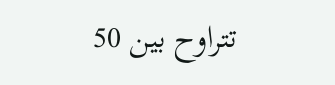تتراوح بين 50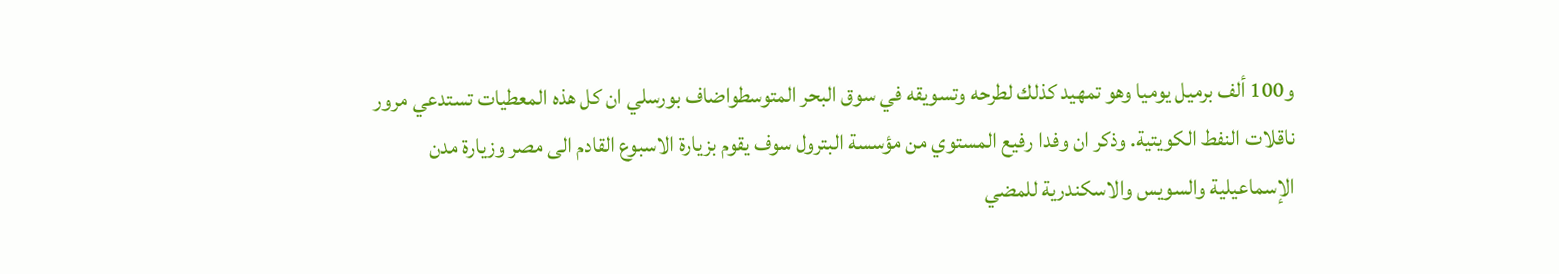و100 ألف برميل يوميا وهو تمهيد كذلك لطرحه وتسويقه في سوق البحر المتوسطواضاف بورسلي ان كل هذه المعطيات تستدعي مرور ناقلات النفط الكويتية. وذكر ان وفدا رفيع المستوي من مؤسسة البترول سوف يقوم بزيارة الاسبوع القادم الى مصر وزيارة مدن الإسماعيلية والسويس والاسكندرية للمضي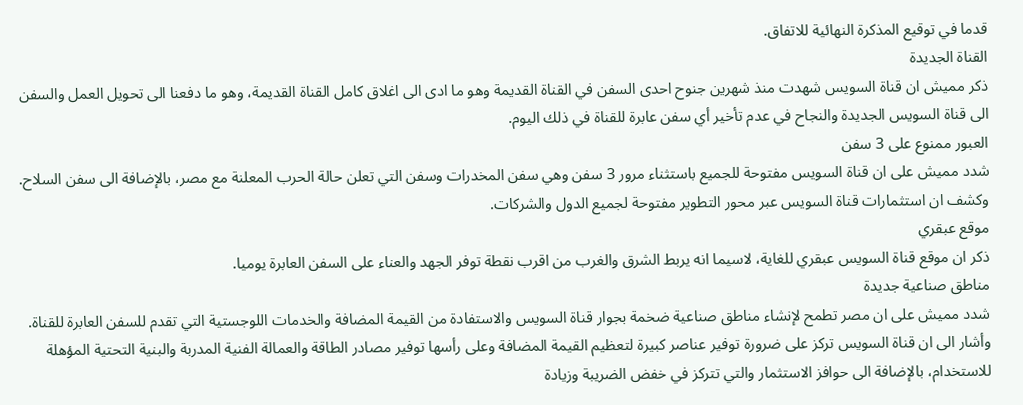قدما في توقيع المذكرة النهائية للاتفاق.
القناة الجديدة
ذكر مميش ان قناة السويس شهدت منذ شهرين جنوح احدى السفن في القناة القديمة وهو ما ادى الى اغلاق كامل القناة القديمة، وهو ما دفعنا الى تحويل العمل والسفن الى قناة السويس الجديدة والنجاح في عدم تأخير أي سفن عابرة للقناة في ذلك اليوم.
العبور ممنوع على 3 سفن
شدد مميش على ان قناة السويس مفتوحة للجميع باستثناء مرور 3 سفن وهي سفن المخدرات وسفن التي تعلن حالة الحرب المعلنة مع مصر، بالإضافة الى سفن السلاح.
وكشف ان استثمارات قناة السويس عبر محور التطوير مفتوحة لجميع الدول والشركات.
موقع عبقري
ذكر ان موقع قناة السويس عبقري للغاية، لاسيما انه يربط الشرق والغرب من اقرب نقطة توفر الجهد والعناء على السفن العابرة يوميا.
مناطق صناعية جديدة
شدد مميش على ان مصر تطمح لإنشاء مناطق صناعية ضخمة بجوار قناة السويس والاستفادة من القيمة المضافة والخدمات اللوجستية التي تقدم للسفن العابرة للقناة. وأشار الى ان قناة السويس تركز على ضرورة توفير عناصر كبيرة لتعظيم القيمة المضافة وعلى رأسها توفير مصادر الطاقة والعمالة الفنية المدربة والبنية التحتية المؤهلة للاستخدام، بالإضافة الى حوافز الاستثمار والتي تتركز في خفض الضريبة وزيادة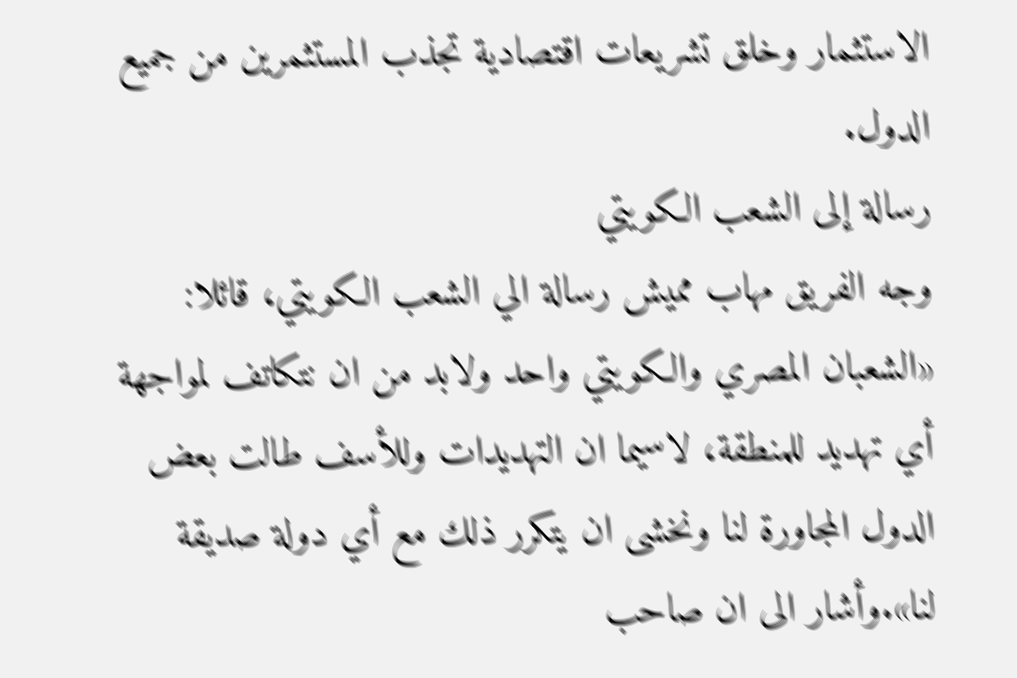الاستثمار وخلق تشريعات اقتصادية تجذب المستثمرين من جميع الدول.
رسالة إلى الشعب الكويتي
وجه الفريق مهاب مميش رسالة الي الشعب الكويتي، قائلا: «الشعبان المصري والكويتي واحد ولابد من ان نتكاتف لمواجهة أي تهديد للمنطقة، لاسيما ان التهديدات وللأسف طالت بعض الدول المجاورة لنا ونخشى ان يتكرر ذلك مع أي دولة صديقة لنا».وأشار الى ان صاحب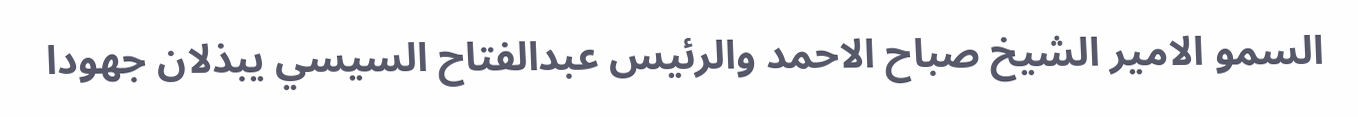السمو الامير الشيخ صباح الاحمد والرئيس عبدالفتاح السيسي يبذلان جهودا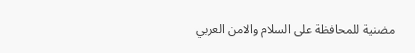مضنية للمحافظة على السلام والامن العربي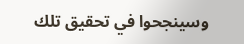وسينجحوا في تحقيق تلك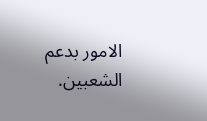الامور بدعم الشعبين.